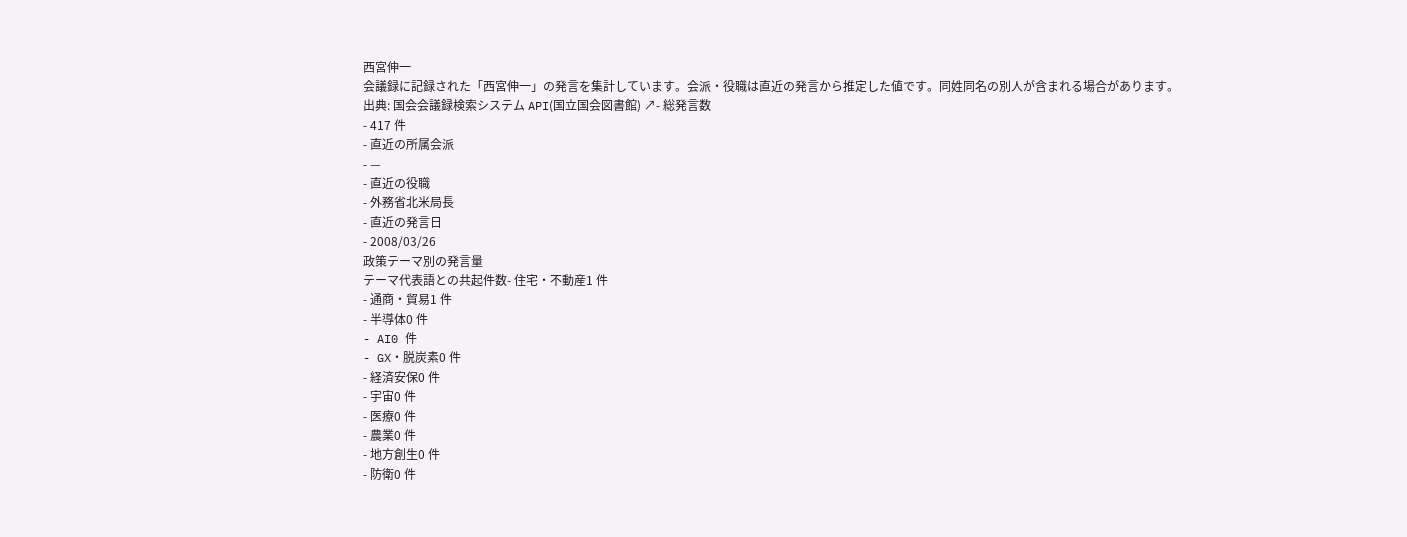西宮伸一
会議録に記録された「西宮伸一」の発言を集計しています。会派・役職は直近の発言から推定した値です。同姓同名の別人が含まれる場合があります。
出典: 国会会議録検索システム API(国立国会図書館) ↗- 総発言数
- 417 件
- 直近の所属会派
- —
- 直近の役職
- 外務省北米局長
- 直近の発言日
- 2008/03/26
政策テーマ別の発言量
テーマ代表語との共起件数- 住宅・不動産1 件
- 通商・貿易1 件
- 半導体0 件
- AI0 件
- GX・脱炭素0 件
- 経済安保0 件
- 宇宙0 件
- 医療0 件
- 農業0 件
- 地方創生0 件
- 防衛0 件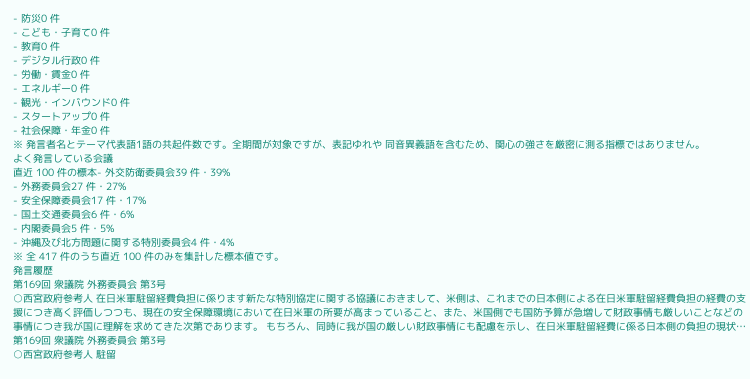- 防災0 件
- こども・子育て0 件
- 教育0 件
- デジタル行政0 件
- 労働・賃金0 件
- エネルギー0 件
- 観光・インバウンド0 件
- スタートアップ0 件
- 社会保障・年金0 件
※ 発言者名とテーマ代表語1語の共起件数です。全期間が対象ですが、表記ゆれや 同音異義語を含むため、関心の強さを厳密に測る指標ではありません。
よく発言している会議
直近 100 件の標本- 外交防衛委員会39 件・39%
- 外務委員会27 件・27%
- 安全保障委員会17 件・17%
- 国土交通委員会6 件・6%
- 内閣委員会5 件・5%
- 沖縄及び北方問題に関する特別委員会4 件・4%
※ 全 417 件のうち直近 100 件のみを集計した標本値です。
発言履歴
第169回 衆議院 外務委員会 第3号
○西宮政府参考人 在日米軍駐留経費負担に係ります新たな特別協定に関する協議におきまして、米側は、これまでの日本側による在日米軍駐留経費負担の経費の支援につき高く評価しつつも、現在の安全保障環境において在日米軍の所要が高まっていること、また、米国側でも国防予算が急増して財政事情も厳しいことなどの事情につき我が国に理解を求めてきた次第であります。 もちろん、同時に我が国の厳しい財政事情にも配慮を示し、在日米軍駐留経費に係る日本側の負担の現状…
第169回 衆議院 外務委員会 第3号
○西宮政府参考人 駐留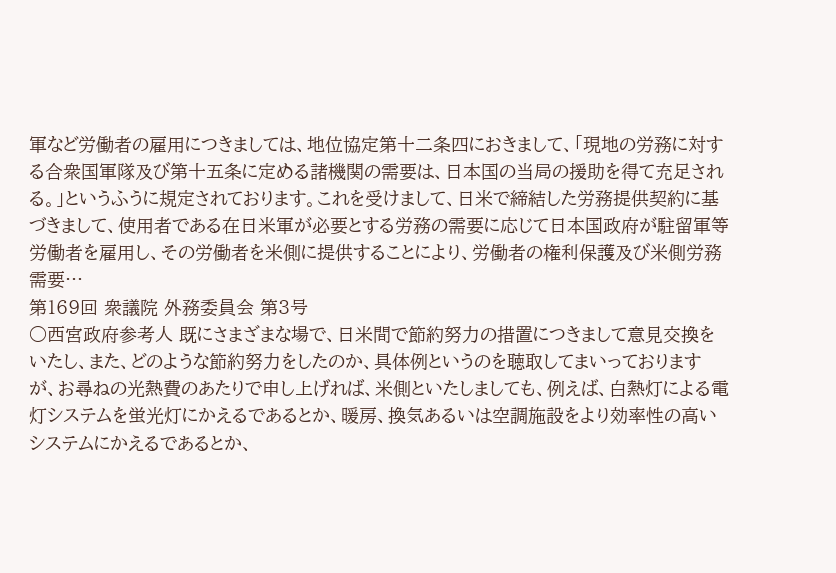軍など労働者の雇用につきましては、地位協定第十二条四におきまして、「現地の労務に対する合衆国軍隊及び第十五条に定める諸機関の需要は、日本国の当局の援助を得て充足される。」というふうに規定されております。これを受けまして、日米で締結した労務提供契約に基づきまして、使用者である在日米軍が必要とする労務の需要に応じて日本国政府が駐留軍等労働者を雇用し、その労働者を米側に提供することにより、労働者の権利保護及び米側労務需要…
第169回 衆議院 外務委員会 第3号
○西宮政府参考人 既にさまざまな場で、日米間で節約努力の措置につきまして意見交換をいたし、また、どのような節約努力をしたのか、具体例というのを聴取してまいっておりますが、お尋ねの光熱費のあたりで申し上げれば、米側といたしましても、例えば、白熱灯による電灯システムを蛍光灯にかえるであるとか、暖房、換気あるいは空調施設をより効率性の高いシステムにかえるであるとか、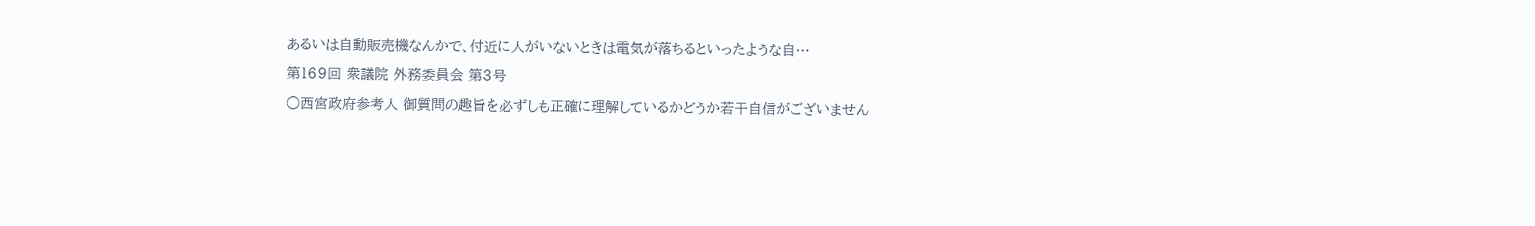あるいは自動販売機なんかで、付近に人がいないときは電気が落ちるといったような自…
第169回 衆議院 外務委員会 第3号
○西宮政府参考人 御質問の趣旨を必ずしも正確に理解しているかどうか若干自信がございません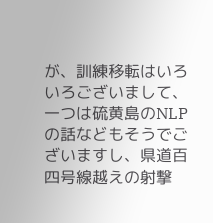が、訓練移転はいろいろございまして、一つは硫黄島のNLPの話などもそうでございますし、県道百四号線越えの射撃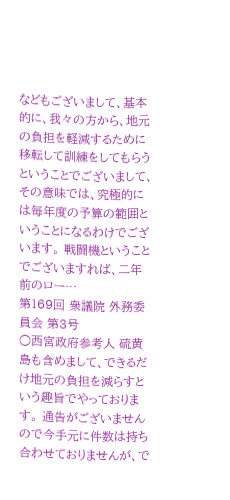などもございまして、基本的に、我々の方から、地元の負担を軽減するために移転して訓練をしてもらうということでございまして、その意味では、究極的には毎年度の予算の範囲ということになるわけでございます。 戦闘機ということでございますれば、二年前のロー…
第169回 衆議院 外務委員会 第3号
○西宮政府参考人 硫黄島も含めまして、できるだけ地元の負担を減らすという趣旨でやっております。 通告がございませんので今手元に件数は持ち合わせておりませんが、で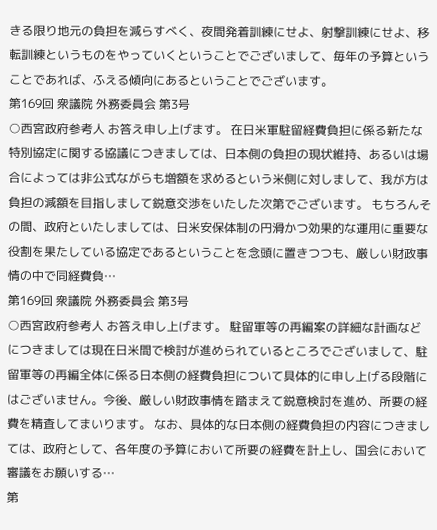きる限り地元の負担を減らすべく、夜間発着訓練にせよ、射撃訓練にせよ、移転訓練というものをやっていくということでございまして、毎年の予算ということであれば、ふえる傾向にあるということでございます。
第169回 衆議院 外務委員会 第3号
○西宮政府参考人 お答え申し上げます。 在日米軍駐留経費負担に係る新たな特別協定に関する協議につきましては、日本側の負担の現状維持、あるいは場合によっては非公式ながらも増額を求めるという米側に対しまして、我が方は負担の減額を目指しまして鋭意交渉をいたした次第でございます。 もちろんその間、政府といたしましては、日米安保体制の円滑かつ効果的な運用に重要な役割を果たしている協定であるということを念頭に置きつつも、厳しい財政事情の中で同経費負…
第169回 衆議院 外務委員会 第3号
○西宮政府参考人 お答え申し上げます。 駐留軍等の再編案の詳細な計画などにつきましては現在日米間で検討が進められているところでございまして、駐留軍等の再編全体に係る日本側の経費負担について具体的に申し上げる段階にはございません。今後、厳しい財政事情を踏まえて鋭意検討を進め、所要の経費を精査してまいります。 なお、具体的な日本側の経費負担の内容につきましては、政府として、各年度の予算において所要の経費を計上し、国会において審議をお願いする…
第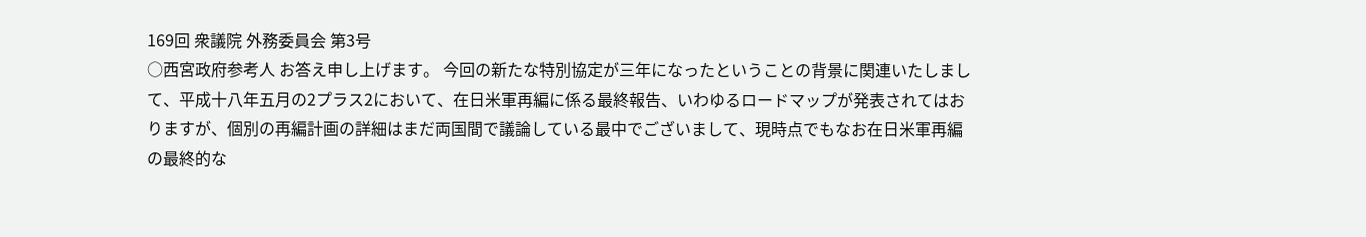169回 衆議院 外務委員会 第3号
○西宮政府参考人 お答え申し上げます。 今回の新たな特別協定が三年になったということの背景に関連いたしまして、平成十八年五月の2プラス2において、在日米軍再編に係る最終報告、いわゆるロードマップが発表されてはおりますが、個別の再編計画の詳細はまだ両国間で議論している最中でございまして、現時点でもなお在日米軍再編の最終的な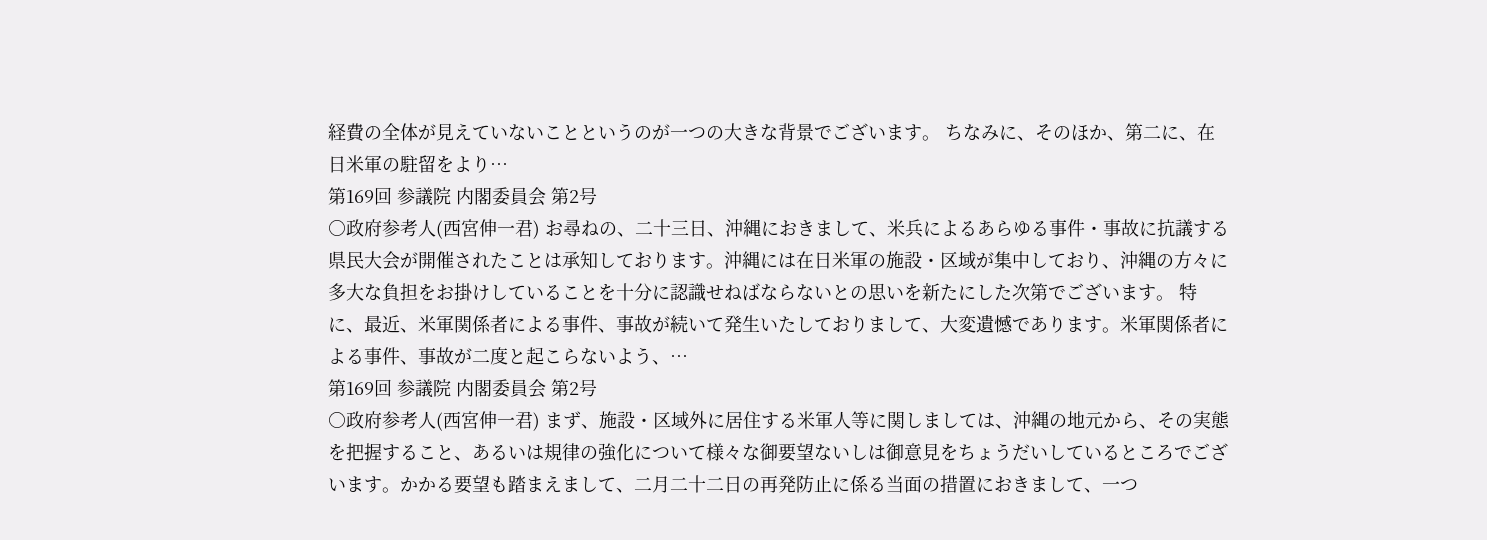経費の全体が見えていないことというのが一つの大きな背景でございます。 ちなみに、そのほか、第二に、在日米軍の駐留をより…
第169回 参議院 内閣委員会 第2号
○政府参考人(西宮伸一君) お尋ねの、二十三日、沖縄におきまして、米兵によるあらゆる事件・事故に抗議する県民大会が開催されたことは承知しております。沖縄には在日米軍の施設・区域が集中しており、沖縄の方々に多大な負担をお掛けしていることを十分に認識せねばならないとの思いを新たにした次第でございます。 特に、最近、米軍関係者による事件、事故が続いて発生いたしておりまして、大変遺憾であります。米軍関係者による事件、事故が二度と起こらないよう、…
第169回 参議院 内閣委員会 第2号
○政府参考人(西宮伸一君) まず、施設・区域外に居住する米軍人等に関しましては、沖縄の地元から、その実態を把握すること、あるいは規律の強化について様々な御要望ないしは御意見をちょうだいしているところでございます。かかる要望も踏まえまして、二月二十二日の再発防止に係る当面の措置におきまして、一つ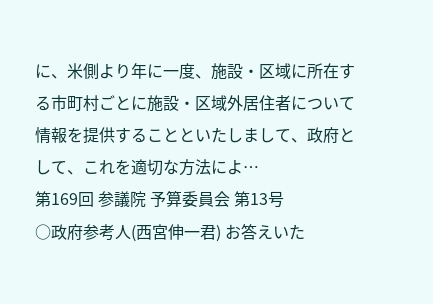に、米側より年に一度、施設・区域に所在する市町村ごとに施設・区域外居住者について情報を提供することといたしまして、政府として、これを適切な方法によ…
第169回 参議院 予算委員会 第13号
○政府参考人(西宮伸一君) お答えいた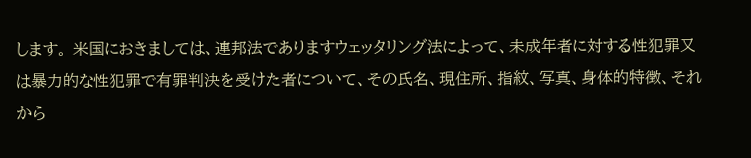します。 米国におきましては、連邦法でありますウェッタリング法によって、未成年者に対する性犯罪又は暴力的な性犯罪で有罪判決を受けた者について、その氏名、現住所、指紋、写真、身体的特徴、それから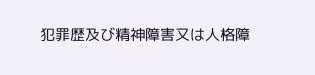犯罪歴及び精神障害又は人格障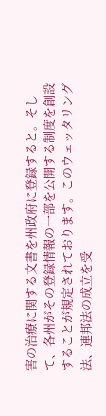害の治療に関する文書を州政府に登録すると。そして、各州がその登録情報の一部を公開する制度を創設することが規定されております。このウェッタリング法、連邦法の成立を受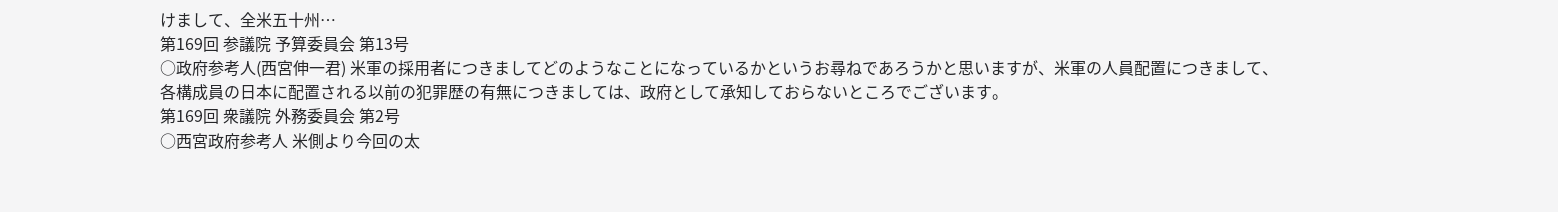けまして、全米五十州…
第169回 参議院 予算委員会 第13号
○政府参考人(西宮伸一君) 米軍の採用者につきましてどのようなことになっているかというお尋ねであろうかと思いますが、米軍の人員配置につきまして、各構成員の日本に配置される以前の犯罪歴の有無につきましては、政府として承知しておらないところでございます。
第169回 衆議院 外務委員会 第2号
○西宮政府参考人 米側より今回の太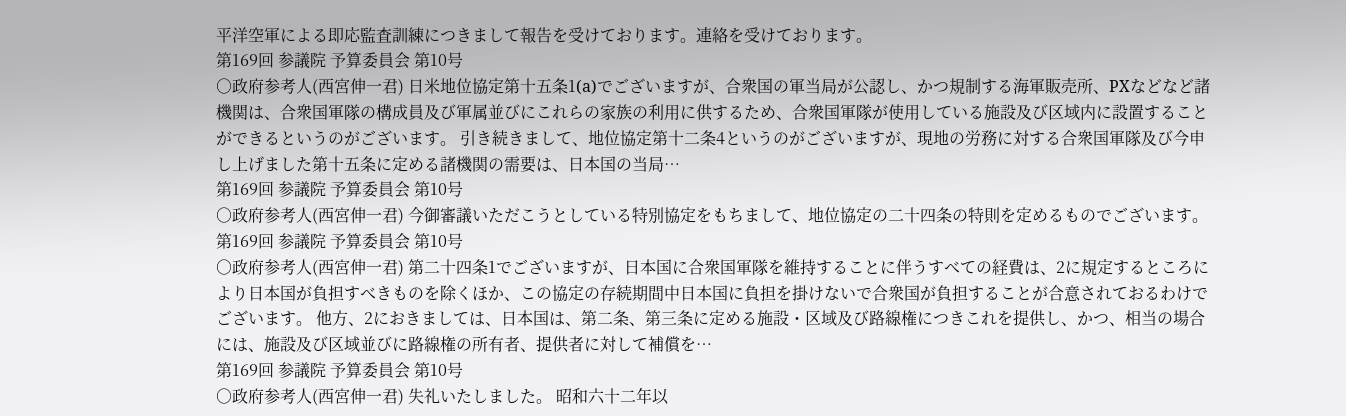平洋空軍による即応監査訓練につきまして報告を受けております。連絡を受けております。
第169回 参議院 予算委員会 第10号
○政府参考人(西宮伸一君) 日米地位協定第十五条1(a)でございますが、合衆国の軍当局が公認し、かつ規制する海軍販売所、PXなどなど諸機関は、合衆国軍隊の構成員及び軍属並びにこれらの家族の利用に供するため、合衆国軍隊が使用している施設及び区域内に設置することができるというのがございます。 引き続きまして、地位協定第十二条4というのがございますが、現地の労務に対する合衆国軍隊及び今申し上げました第十五条に定める諸機関の需要は、日本国の当局…
第169回 参議院 予算委員会 第10号
○政府参考人(西宮伸一君) 今御審議いただこうとしている特別協定をもちまして、地位協定の二十四条の特則を定めるものでございます。
第169回 参議院 予算委員会 第10号
○政府参考人(西宮伸一君) 第二十四条1でございますが、日本国に合衆国軍隊を維持することに伴うすべての経費は、2に規定するところにより日本国が負担すべきものを除くほか、この協定の存続期間中日本国に負担を掛けないで合衆国が負担することが合意されておるわけでございます。 他方、2におきましては、日本国は、第二条、第三条に定める施設・区域及び路線権につきこれを提供し、かつ、相当の場合には、施設及び区域並びに路線権の所有者、提供者に対して補償を…
第169回 参議院 予算委員会 第10号
○政府参考人(西宮伸一君) 失礼いたしました。 昭和六十二年以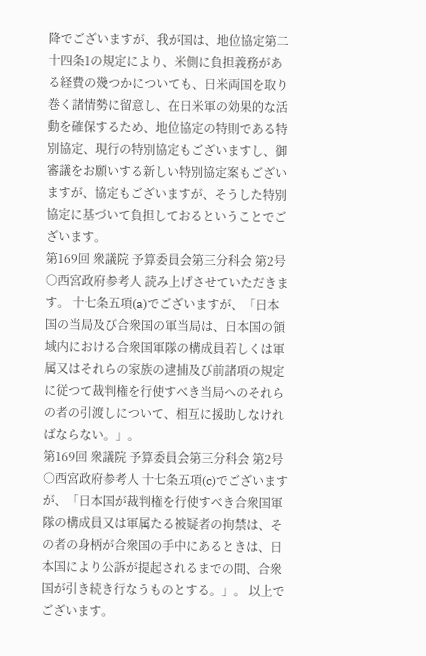降でございますが、我が国は、地位協定第二十四条1の規定により、米側に負担義務がある経費の幾つかについても、日米両国を取り巻く諸情勢に留意し、在日米軍の効果的な活動を確保するため、地位協定の特則である特別協定、現行の特別協定もございますし、御審議をお願いする新しい特別協定案もございますが、協定もございますが、そうした特別協定に基づいて負担しておるということでございます。
第169回 衆議院 予算委員会第三分科会 第2号
○西宮政府参考人 読み上げさせていただきます。 十七条五項(a)でございますが、「日本国の当局及び合衆国の軍当局は、日本国の領域内における合衆国軍隊の構成員若しくは軍属又はそれらの家族の逮捕及び前諸項の規定に従つて裁判権を行使すべき当局へのそれらの者の引渡しについて、相互に援助しなければならない。」。
第169回 衆議院 予算委員会第三分科会 第2号
○西宮政府参考人 十七条五項(c)でございますが、「日本国が裁判権を行使すべき合衆国軍隊の構成員又は軍属たる被疑者の拘禁は、その者の身柄が合衆国の手中にあるときは、日本国により公訴が提起されるまでの間、合衆国が引き続き行なうものとする。」。 以上でございます。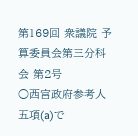第169回 衆議院 予算委員会第三分科会 第2号
○西宮政府参考人 五項(a)で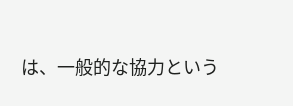は、一般的な協力という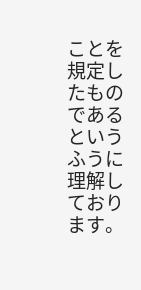ことを規定したものであるというふうに理解しております。